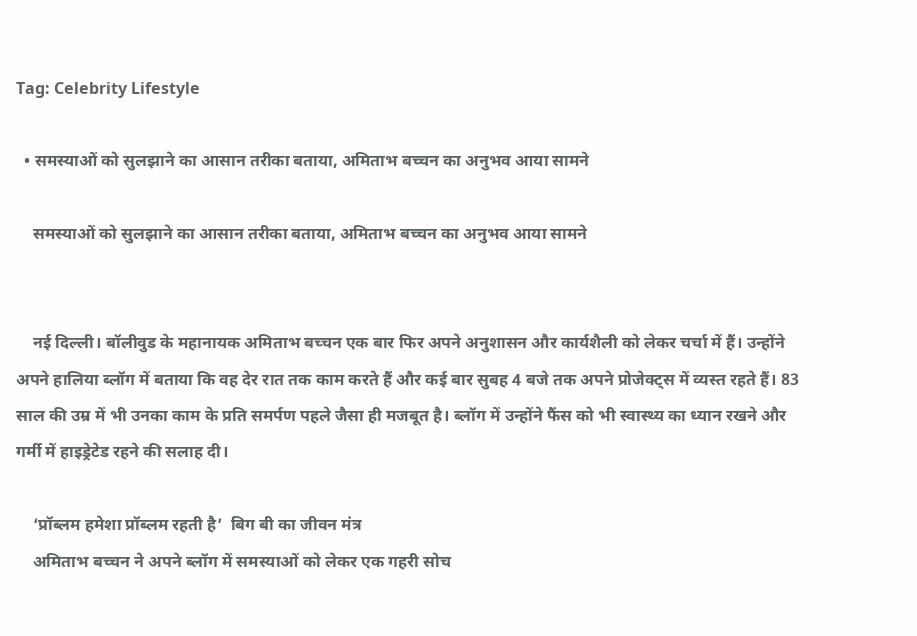Tag: Celebrity Lifestyle

  • समस्याओं को सुलझाने का आसान तरीका बताया, अमिताभ बच्चन का अनुभव आया सामने

    समस्याओं को सुलझाने का आसान तरीका बताया, अमिताभ बच्चन का अनुभव आया सामने


    नई दिल्ली। बॉलीवुड के महानायक अमिताभ बच्चन एक बार फिर अपने अनुशासन और कार्यशैली को लेकर चर्चा में हैं। उन्होंने अपने हालिया ब्लॉग में बताया कि वह देर रात तक काम करते हैं और कई बार सुबह 4 बजे तक अपने प्रोजेक्ट्स में व्यस्त रहते हैं। 83 साल की उम्र में भी उनका काम के प्रति समर्पण पहले जैसा ही मजबूत है। ब्लॉग में उन्होंने फैंस को भी स्वास्थ्य का ध्यान रखने और गर्मी में हाइड्रेटेड रहने की सलाह दी।

    ‘प्रॉब्लम हमेशा प्रॉब्लम रहती है’  बिग बी का जीवन मंत्र
    अमिताभ बच्चन ने अपने ब्लॉग में समस्याओं को लेकर एक गहरी सोच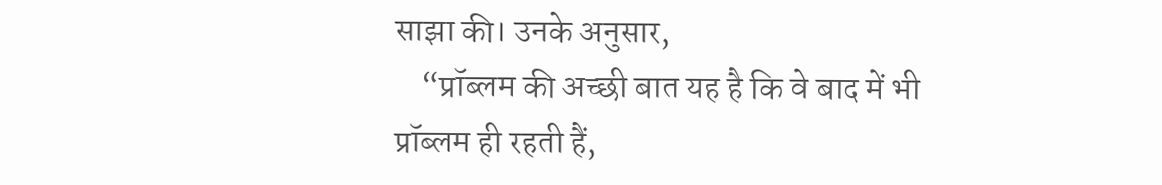साझा की। उनके अनुसार,
    “प्रॉब्लम की अच्छी बात यह है कि वे बाद में भी प्रॉब्लम ही रहती हैं,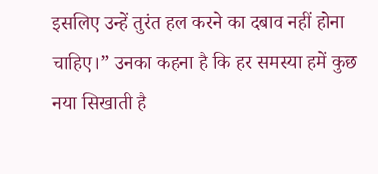इसलिए उन्हें तुरंत हल करने का दबाव नहीं होना चाहिए।” उनका कहना है कि हर समस्या हमें कुछ नया सिखाती है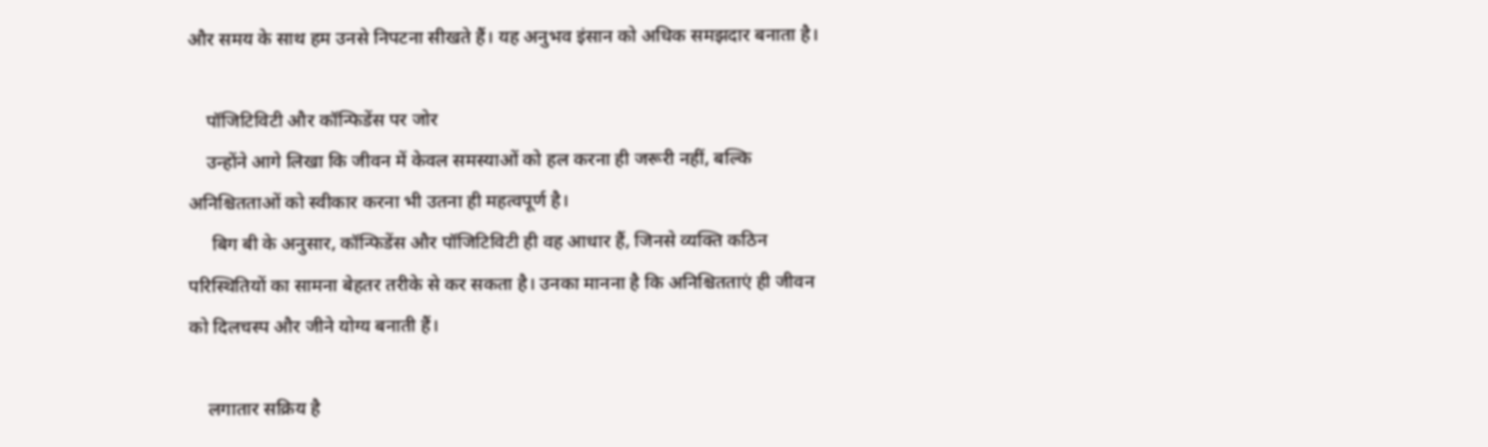और समय के साथ हम उनसे निपटना सीखते हैं। यह अनुभव इंसान को अधिक समझदार बनाता है।

    पॉजिटिविटी और कॉन्फिडेंस पर जोर
    उन्होंने आगे लिखा कि जीवन में केवल समस्याओं को हल करना ही जरूरी नहीं, बल्कि अनिश्चितताओं को स्वीकार करना भी उतना ही महत्वपूर्ण है।
     बिग बी के अनुसार, कॉन्फिडेंस और पॉजिटिविटी ही वह आधार हैं, जिनसे व्यक्ति कठिन परिस्थितियों का सामना बेहतर तरीके से कर सकता है। उनका मानना है कि अनिश्चितताएं ही जीवन को दिलचस्प और जीने योग्य बनाती हैं।

    लगातार सक्रिय है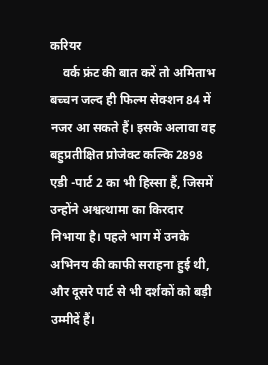करियर
    वर्क फ्रंट की बात करें तो अमिताभ बच्चन जल्द ही फिल्म सेक्शन 84 में नजर आ सकते हैं। इसके अलावा वह बहुप्रतीक्षित प्रोजेक्ट कल्कि 2898 एडी -पार्ट 2 का भी हिस्सा हैं, जिसमें उन्होंने अश्वत्थामा का किरदार निभाया है। पहले भाग में उनके अभिनय की काफी सराहना हुई थी, और दूसरे पार्ट से भी दर्शकों को बड़ी उम्मीदें हैं।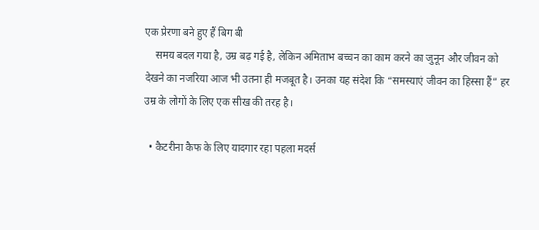एक प्रेरणा बने हुए हैं बिग बी
    समय बदल गया है, उम्र बढ़ गई है, लेकिन अमिताभ बच्चन का काम करने का जुनून और जीवन को देखने का नजरिया आज भी उतना ही मजबूत है। उनका यह संदेश कि “समस्याएं जीवन का हिस्सा हैं” हर उम्र के लोगों के लिए एक सीख की तरह है।

  • कैटरीना कैफ के लिए यादगार रहा पहला मदर्स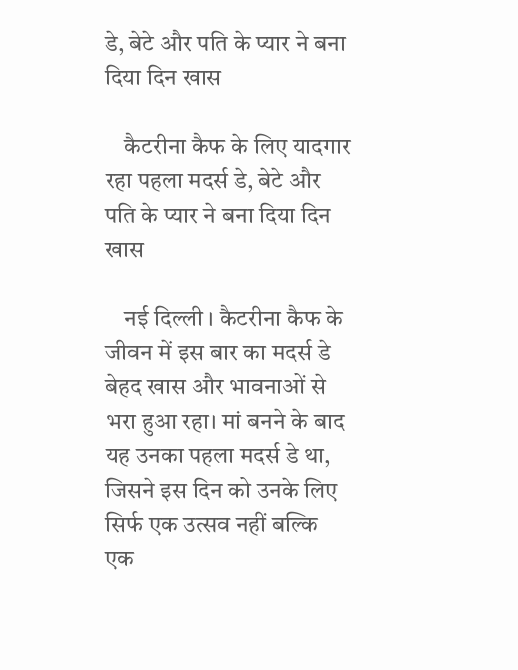डे, बेटे और पति के प्यार ने बना दिया दिन खास

    कैटरीना कैफ के लिए यादगार रहा पहला मदर्स डे, बेटे और पति के प्यार ने बना दिया दिन खास

    नई दिल्ली । कैटरीना कैफ के जीवन में इस बार का मदर्स डे बेहद खास और भावनाओं से भरा हुआ रहा। मां बनने के बाद यह उनका पहला मदर्स डे था, जिसने इस दिन को उनके लिए सिर्फ एक उत्सव नहीं बल्कि एक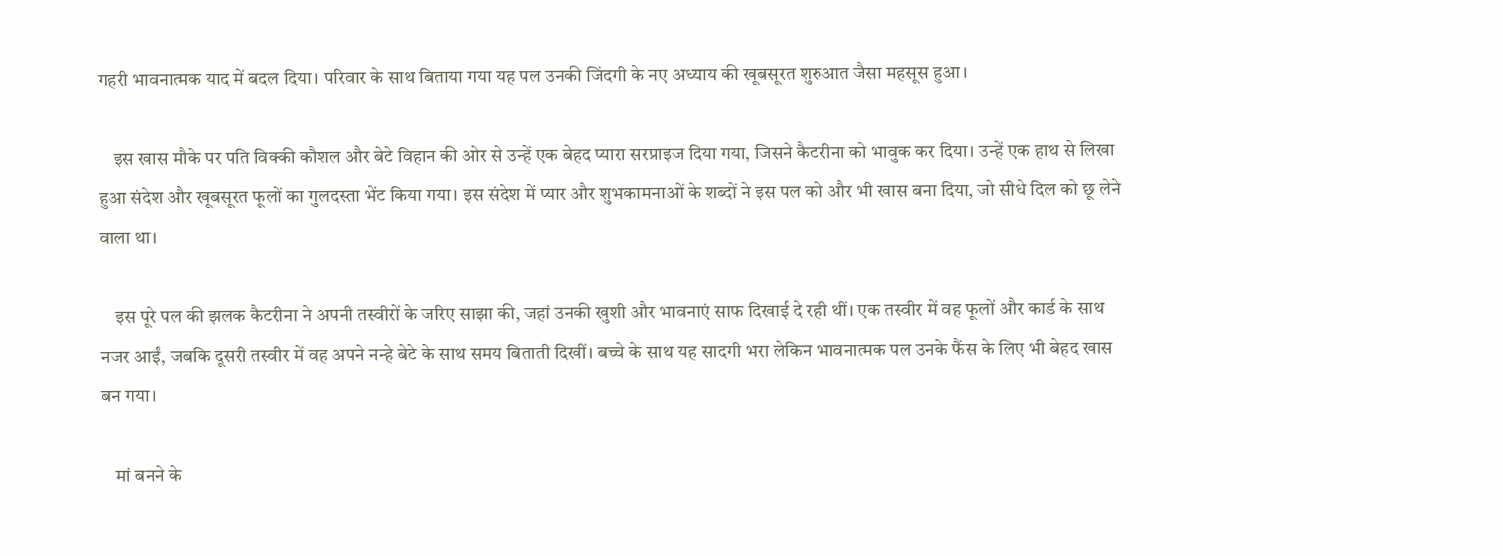गहरी भावनात्मक याद में बदल दिया। परिवार के साथ बिताया गया यह पल उनकी जिंदगी के नए अध्याय की खूबसूरत शुरुआत जैसा महसूस हुआ।

    इस खास मौके पर पति विक्की कौशल और बेटे विहान की ओर से उन्हें एक बेहद प्यारा सरप्राइज दिया गया, जिसने कैटरीना को भावुक कर दिया। उन्हें एक हाथ से लिखा हुआ संदेश और खूबसूरत फूलों का गुलदस्ता भेंट किया गया। इस संदेश में प्यार और शुभकामनाओं के शब्दों ने इस पल को और भी खास बना दिया, जो सीधे दिल को छू लेने वाला था।

    इस पूरे पल की झलक कैटरीना ने अपनी तस्वीरों के जरिए साझा की, जहां उनकी खुशी और भावनाएं साफ दिखाई दे रही थीं। एक तस्वीर में वह फूलों और कार्ड के साथ नजर आईं, जबकि दूसरी तस्वीर में वह अपने नन्हे बेटे के साथ समय बिताती दिखीं। बच्चे के साथ यह सादगी भरा लेकिन भावनात्मक पल उनके फैंस के लिए भी बेहद खास बन गया।

    मां बनने के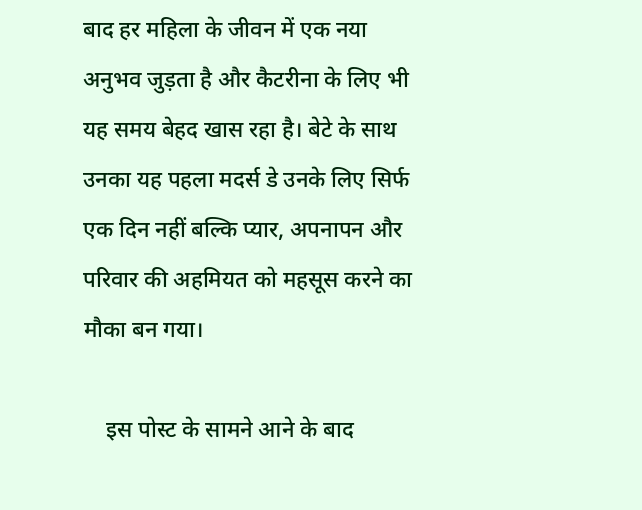बाद हर महिला के जीवन में एक नया अनुभव जुड़ता है और कैटरीना के लिए भी यह समय बेहद खास रहा है। बेटे के साथ उनका यह पहला मदर्स डे उनके लिए सिर्फ एक दिन नहीं बल्कि प्यार, अपनापन और परिवार की अहमियत को महसूस करने का मौका बन गया।

    इस पोस्ट के सामने आने के बाद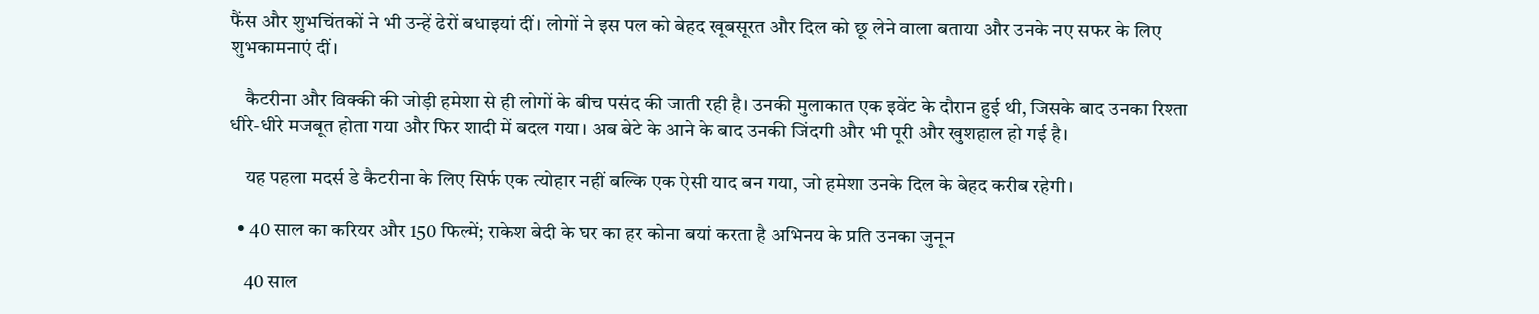फैंस और शुभचिंतकों ने भी उन्हें ढेरों बधाइयां दीं। लोगों ने इस पल को बेहद खूबसूरत और दिल को छू लेने वाला बताया और उनके नए सफर के लिए शुभकामनाएं दीं।

    कैटरीना और विक्की की जोड़ी हमेशा से ही लोगों के बीच पसंद की जाती रही है। उनकी मुलाकात एक इवेंट के दौरान हुई थी, जिसके बाद उनका रिश्ता धीरे-धीरे मजबूत होता गया और फिर शादी में बदल गया। अब बेटे के आने के बाद उनकी जिंदगी और भी पूरी और खुशहाल हो गई है।

    यह पहला मदर्स डे कैटरीना के लिए सिर्फ एक त्योहार नहीं बल्कि एक ऐसी याद बन गया, जो हमेशा उनके दिल के बेहद करीब रहेगी।

  • 40 साल का करियर और 150 फिल्में; राकेश बेदी के घर का हर कोना बयां करता है अभिनय के प्रति उनका जुनून

    40 साल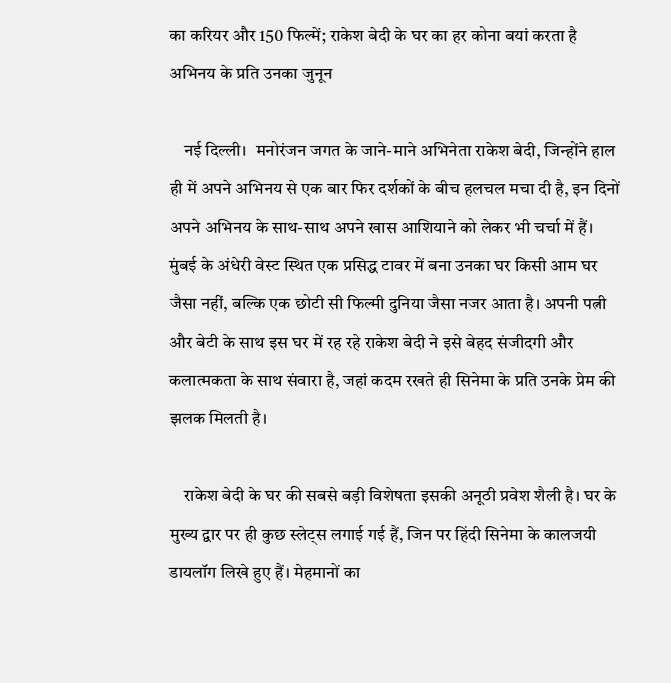का करियर और 150 फिल्में; राकेश बेदी के घर का हर कोना बयां करता है अभिनय के प्रति उनका जुनून

    नई दिल्ली।  मनोरंजन जगत के जाने-माने अभिनेता राकेश बेदी, जिन्होंने हाल ही में अपने अभिनय से एक बार फिर दर्शकों के बीच हलचल मचा दी है, इन दिनों अपने अभिनय के साथ-साथ अपने खास आशियाने को लेकर भी चर्चा में हैं। मुंबई के अंधेरी वेस्ट स्थित एक प्रसिद्ध टावर में बना उनका घर किसी आम घर जैसा नहीं, बल्कि एक छोटी सी फिल्मी दुनिया जैसा नजर आता है। अपनी पत्नी और बेटी के साथ इस घर में रह रहे राकेश बेदी ने इसे बेहद संजीदगी और कलात्मकता के साथ संवारा है, जहां कदम रखते ही सिनेमा के प्रति उनके प्रेम की झलक मिलती है।

    राकेश बेदी के घर की सबसे बड़ी विशेषता इसकी अनूठी प्रवेश शैली है। घर के मुख्य द्वार पर ही कुछ स्लेट्स लगाई गई हैं, जिन पर हिंदी सिनेमा के कालजयी डायलॉग लिखे हुए हैं। मेहमानों का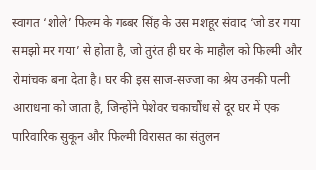स्वागत ‘शोले’ फिल्म के गब्बर सिंह के उस मशहूर संवाद ‘जो डर गया समझो मर गया’ से होता है, जो तुरंत ही घर के माहौल को फिल्मी और रोमांचक बना देता है। घर की इस साज-सज्जा का श्रेय उनकी पत्नी आराधना को जाता है, जिन्होंने पेशेवर चकाचौंध से दूर घर में एक पारिवारिक सुकून और फिल्मी विरासत का संतुलन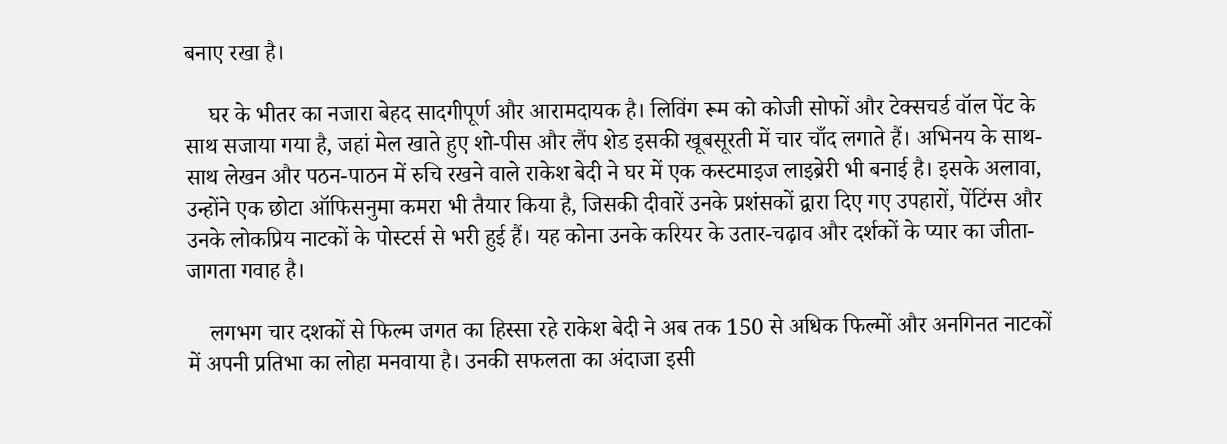बनाए रखा है।

    घर के भीतर का नजारा बेहद सादगीपूर्ण और आरामदायक है। लिविंग रूम को कोजी सोफों और टेक्सचर्ड वॉल पेंट के साथ सजाया गया है, जहां मेल खाते हुए शो-पीस और लैंप शेड इसकी खूबसूरती में चार चाँद लगाते हैं। अभिनय के साथ-साथ लेखन और पठन-पाठन में रुचि रखने वाले राकेश बेदी ने घर में एक कस्टमाइज लाइब्रेरी भी बनाई है। इसके अलावा, उन्होंने एक छोटा ऑफिसनुमा कमरा भी तैयार किया है, जिसकी दीवारें उनके प्रशंसकों द्वारा दिए गए उपहारों, पेंटिंग्स और उनके लोकप्रिय नाटकों के पोस्टर्स से भरी हुई हैं। यह कोना उनके करियर के उतार-चढ़ाव और दर्शकों के प्यार का जीता-जागता गवाह है।

    लगभग चार दशकों से फिल्म जगत का हिस्सा रहे राकेश बेदी ने अब तक 150 से अधिक फिल्मों और अनगिनत नाटकों में अपनी प्रतिभा का लोहा मनवाया है। उनकी सफलता का अंदाजा इसी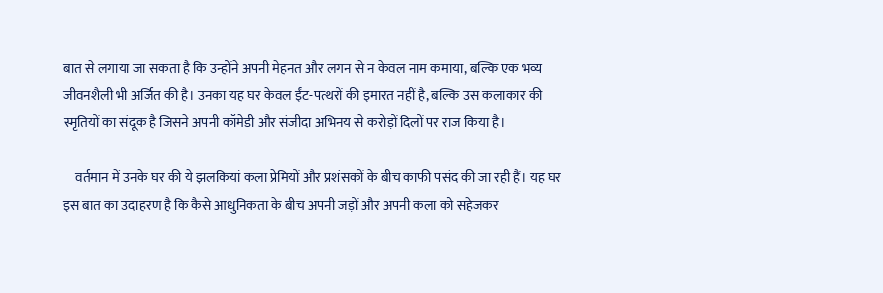बात से लगाया जा सकता है कि उन्होंने अपनी मेहनत और लगन से न केवल नाम कमाया, बल्कि एक भव्य जीवनशैली भी अर्जित की है। उनका यह घर केवल ईंट-पत्थरों की इमारत नहीं है, बल्कि उस कलाकार की स्मृतियों का संदूक है जिसने अपनी कॉमेडी और संजीदा अभिनय से करोड़ों दिलों पर राज किया है।

    वर्तमान में उनके घर की ये झलकियां कला प्रेमियों और प्रशंसकों के बीच काफी पसंद की जा रही हैं। यह घर इस बात का उदाहरण है कि कैसे आधुनिकता के बीच अपनी जड़ों और अपनी कला को सहेजकर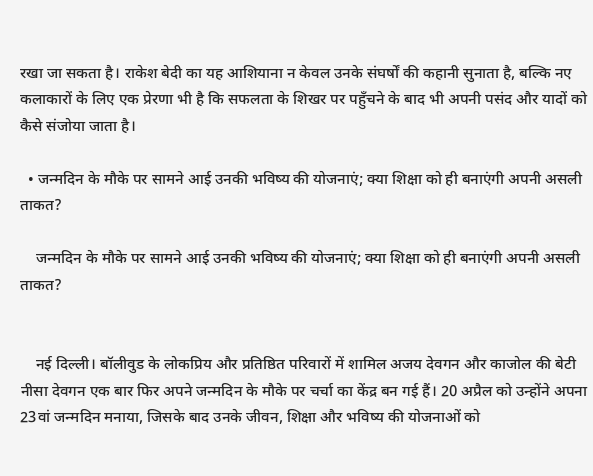रखा जा सकता है। राकेश बेदी का यह आशियाना न केवल उनके संघर्षों की कहानी सुनाता है, बल्कि नए कलाकारों के लिए एक प्रेरणा भी है कि सफलता के शिखर पर पहुँचने के बाद भी अपनी पसंद और यादों को कैसे संजोया जाता है।

  • जन्मदिन के मौके पर सामने आई उनकी भविष्य की योजनाएं; क्या शिक्षा को ही बनाएंगी अपनी असली ताकत?

    जन्मदिन के मौके पर सामने आई उनकी भविष्य की योजनाएं; क्या शिक्षा को ही बनाएंगी अपनी असली ताकत?


    नई दिल्ली। बॉलीवुड के लोकप्रिय और प्रतिष्ठित परिवारों में शामिल अजय देवगन और काजोल की बेटी नीसा देवगन एक बार फिर अपने जन्मदिन के मौके पर चर्चा का केंद्र बन गई हैं। 20 अप्रैल को उन्होंने अपना 23वां जन्मदिन मनाया, जिसके बाद उनके जीवन, शिक्षा और भविष्य की योजनाओं को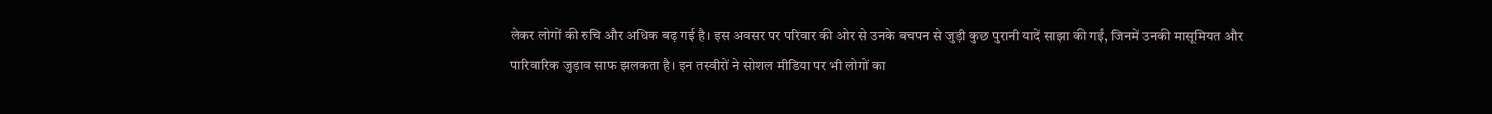लेकर लोगों की रुचि और अधिक बढ़ गई है। इस अवसर पर परिवार की ओर से उनके बचपन से जुड़ी कुछ पुरानी यादें साझा की गईं, जिनमें उनकी मासूमियत और पारिवारिक जुड़ाव साफ झलकता है। इन तस्वीरों ने सोशल मीडिया पर भी लोगों का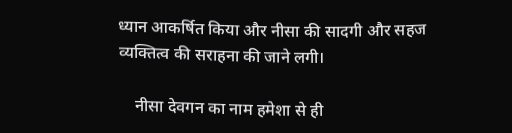ध्यान आकर्षित किया और नीसा की सादगी और सहज व्यक्तित्व की सराहना की जाने लगी।

    नीसा देवगन का नाम हमेशा से ही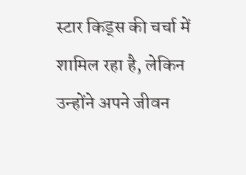स्टार किड्स की चर्चा में शामिल रहा है, लेकिन उन्होंने अपने जीवन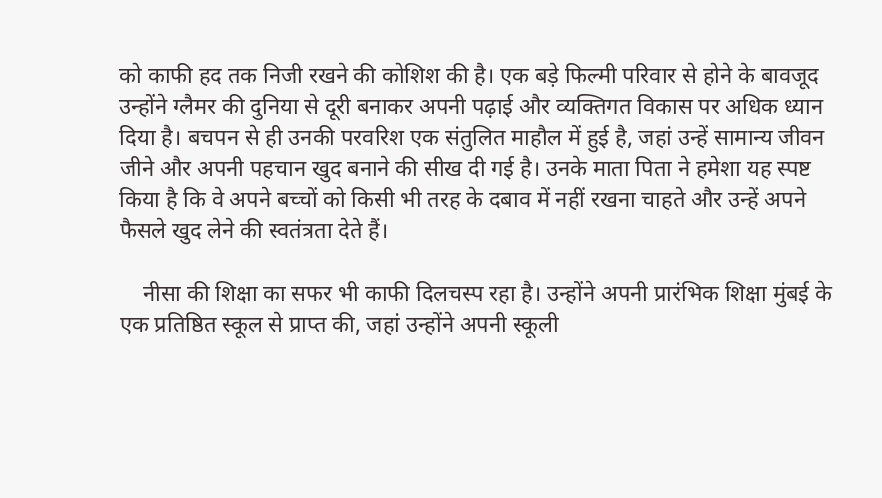को काफी हद तक निजी रखने की कोशिश की है। एक बड़े फिल्मी परिवार से होने के बावजूद उन्होंने ग्लैमर की दुनिया से दूरी बनाकर अपनी पढ़ाई और व्यक्तिगत विकास पर अधिक ध्यान दिया है। बचपन से ही उनकी परवरिश एक संतुलित माहौल में हुई है, जहां उन्हें सामान्य जीवन जीने और अपनी पहचान खुद बनाने की सीख दी गई है। उनके माता पिता ने हमेशा यह स्पष्ट किया है कि वे अपने बच्चों को किसी भी तरह के दबाव में नहीं रखना चाहते और उन्हें अपने फैसले खुद लेने की स्वतंत्रता देते हैं।

    नीसा की शिक्षा का सफर भी काफी दिलचस्प रहा है। उन्होंने अपनी प्रारंभिक शिक्षा मुंबई के एक प्रतिष्ठित स्कूल से प्राप्त की, जहां उन्होंने अपनी स्कूली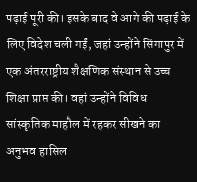पढ़ाई पूरी की। इसके बाद वे आगे की पढ़ाई के लिए विदेश चली गईं, जहां उन्होंने सिंगापुर में एक अंतरराष्ट्रीय शैक्षणिक संस्थान से उच्च शिक्षा प्राप्त की। वहां उन्होंने विविध सांस्कृतिक माहौल में रहकर सीखने का अनुभव हासिल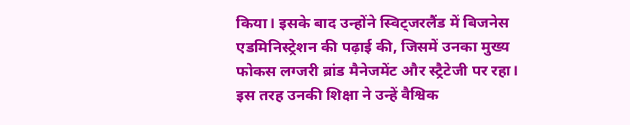किया। इसके बाद उन्होंने स्विट्जरलैंड में बिजनेस एडमिनिस्ट्रेशन की पढ़ाई की, जिसमें उनका मुख्य फोकस लग्जरी ब्रांड मैनेजमेंट और स्ट्रैटेजी पर रहा। इस तरह उनकी शिक्षा ने उन्हें वैश्विक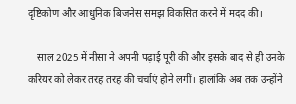दृष्टिकोण और आधुनिक बिजनेस समझ विकसित करने में मदद की।

    साल 2025 में नीसा ने अपनी पढ़ाई पूरी की और इसके बाद से ही उनके करियर को लेकर तरह तरह की चर्चाएं होने लगीं। हालांकि अब तक उन्होंने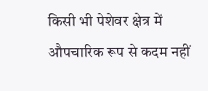किसी भी पेशेवर क्षेत्र में औपचारिक रूप से कदम नहीं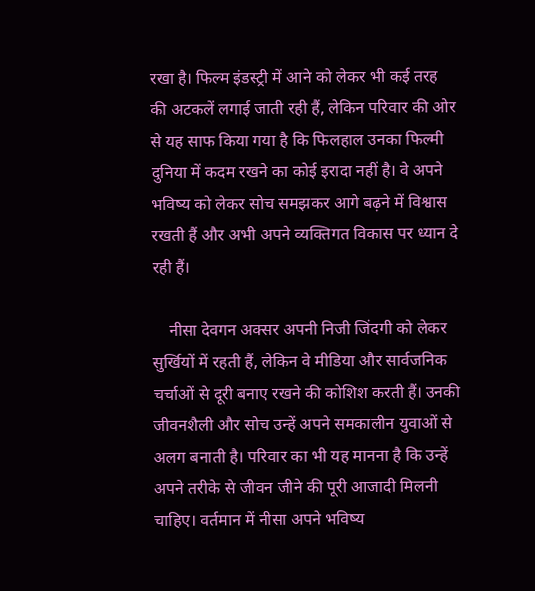रखा है। फिल्म इंडस्ट्री में आने को लेकर भी कई तरह की अटकलें लगाई जाती रही हैं, लेकिन परिवार की ओर से यह साफ किया गया है कि फिलहाल उनका फिल्मी दुनिया में कदम रखने का कोई इरादा नहीं है। वे अपने भविष्य को लेकर सोच समझकर आगे बढ़ने में विश्वास रखती हैं और अभी अपने व्यक्तिगत विकास पर ध्यान दे रही हैं।

    नीसा देवगन अक्सर अपनी निजी जिंदगी को लेकर सुर्खियों में रहती हैं, लेकिन वे मीडिया और सार्वजनिक चर्चाओं से दूरी बनाए रखने की कोशिश करती हैं। उनकी जीवनशैली और सोच उन्हें अपने समकालीन युवाओं से अलग बनाती है। परिवार का भी यह मानना है कि उन्हें अपने तरीके से जीवन जीने की पूरी आजादी मिलनी चाहिए। वर्तमान में नीसा अपने भविष्य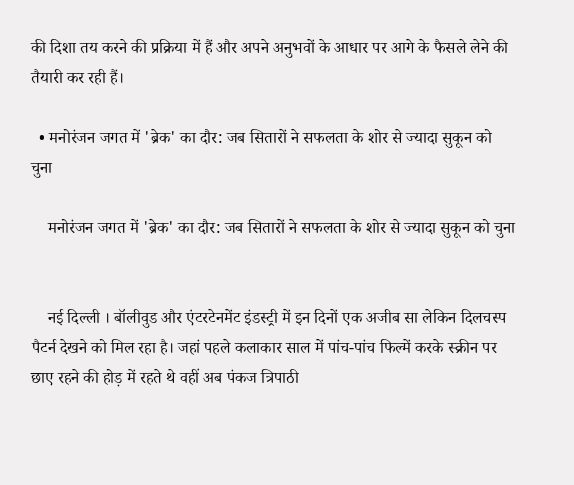की दिशा तय करने की प्रक्रिया में हैं और अपने अनुभवों के आधार पर आगे के फैसले लेने की तैयारी कर रही हैं।

  • मनोरंजन जगत में 'ब्रेक' का दौर: जब सितारों ने सफलता के शोर से ज्यादा सुकून को चुना

    मनोरंजन जगत में 'ब्रेक' का दौर: जब सितारों ने सफलता के शोर से ज्यादा सुकून को चुना


    नई दिल्ली । बॉलीवुड और एंटरटेनमेंट इंडस्ट्री में इन दिनों एक अजीब सा लेकिन दिलचस्प पैटर्न देखने को मिल रहा है। जहां पहले कलाकार साल में पांच-पांच फिल्में करके स्क्रीन पर छाए रहने की होड़ में रहते थे वहीं अब पंकज त्रिपाठी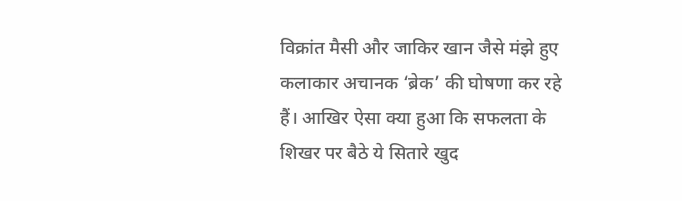विक्रांत मैसी और जाकिर खान जैसे मंझे हुए कलाकार अचानक ‘ब्रेक’ की घोषणा कर रहे हैं। आखिर ऐसा क्या हुआ कि सफलता के शिखर पर बैठे ये सितारे खुद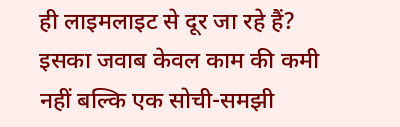ही लाइमलाइट से दूर जा रहे हैं? इसका जवाब केवल काम की कमी नहीं बल्कि एक सोची-समझी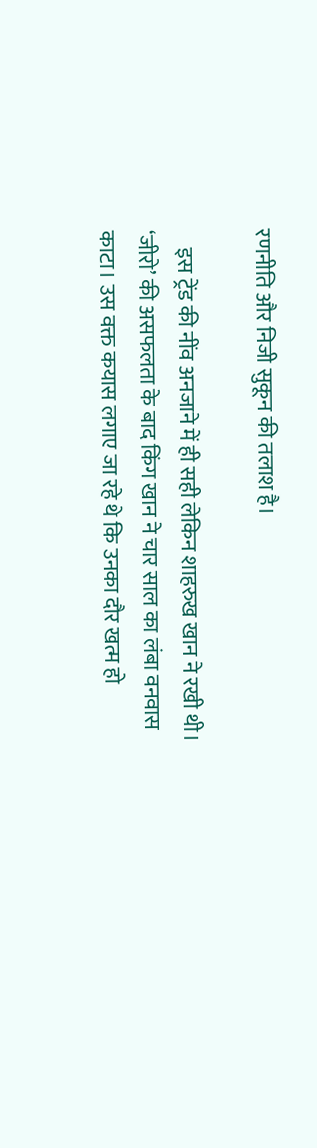रणनीति और निजी सुकून की तलाश है।

    इस ट्रेंड की नींव अनजाने में ही सही लेकिन शाहरुख खान ने रखी थी। ‘जीरो’ की असफलता के बाद किंग खान ने चार साल का लंबा वनवास काटा। उस वक्त कयास लगाए जा रहे थे कि उनका दौर खत्म हो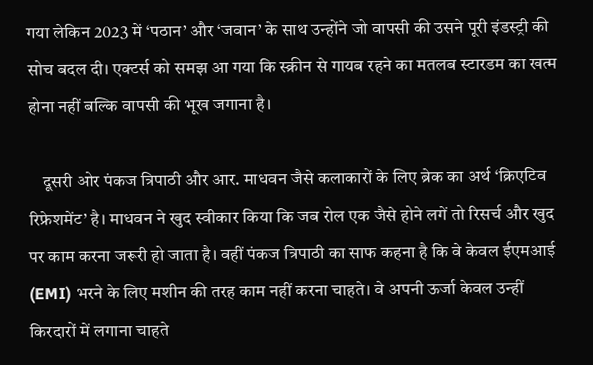गया लेकिन 2023 में ‘पठान’ और ‘जवान’ के साथ उन्होंने जो वापसी की उसने पूरी इंडस्ट्री की सोच बदल दी। एक्टर्स को समझ आ गया कि स्क्रीन से गायब रहने का मतलब स्टारडम का खत्म होना नहीं बल्कि वापसी की भूख जगाना है।

    दूसरी ओर पंकज त्रिपाठी और आर. माधवन जैसे कलाकारों के लिए ब्रेक का अर्थ ‘क्रिएटिव रिफ्रेशमेंट’ है। माधवन ने खुद स्वीकार किया कि जब रोल एक जैसे होने लगें तो रिसर्च और खुद पर काम करना जरूरी हो जाता है। वहीं पंकज त्रिपाठी का साफ कहना है कि वे केवल ईएमआई (EMI) भरने के लिए मशीन की तरह काम नहीं करना चाहते। वे अपनी ऊर्जा केवल उन्हीं किरदारों में लगाना चाहते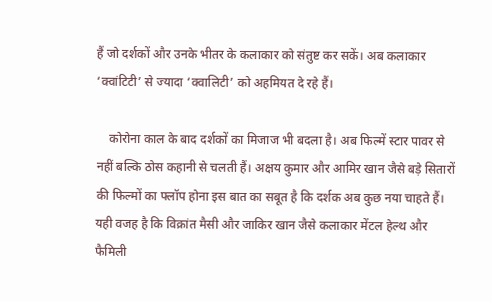हैं जो दर्शकों और उनके भीतर के कलाकार को संतुष्ट कर सकें। अब कलाकार ‘क्वांटिटी’ से ज्यादा ‘क्वालिटी’ को अहमियत दे रहे हैं।

    कोरोना काल के बाद दर्शकों का मिजाज भी बदला है। अब फिल्में स्टार पावर से नहीं बल्कि ठोस कहानी से चलती हैं। अक्षय कुमार और आमिर खान जैसे बड़े सितारों की फिल्मों का फ्लॉप होना इस बात का सबूत है कि दर्शक अब कुछ नया चाहते हैं। यही वजह है कि विक्रांत मैसी और जाकिर खान जैसे कलाकार मेंटल हेल्थ और फैमिली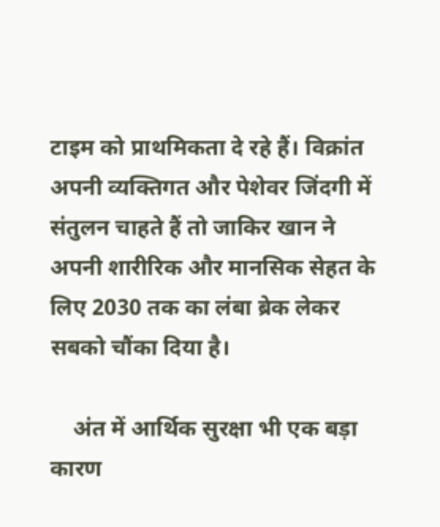टाइम को प्राथमिकता दे रहे हैं। विक्रांत अपनी व्यक्तिगत और पेशेवर जिंदगी में संतुलन चाहते हैं तो जाकिर खान ने अपनी शारीरिक और मानसिक सेहत के लिए 2030 तक का लंबा ब्रेक लेकर सबको चौंका दिया है।

    अंत में आर्थिक सुरक्षा भी एक बड़ा कारण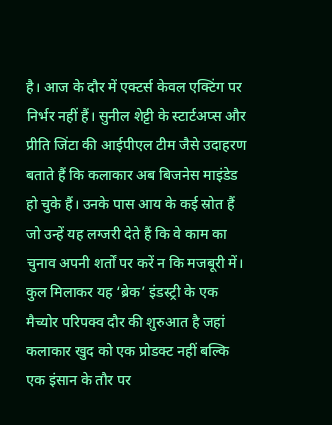है। आज के दौर में एक्टर्स केवल एक्टिंग पर निर्भर नहीं हैं। सुनील शेट्टी के स्टार्टअप्स और प्रीति जिंटा की आईपीएल टीम जैसे उदाहरण बताते हैं कि कलाकार अब बिजनेस माइंडेड हो चुके हैं। उनके पास आय के कई स्रोत हैं जो उन्हें यह लग्जरी देते हैं कि वे काम का चुनाव अपनी शर्तों पर करें न कि मजबूरी में। कुल मिलाकर यह ‘ब्रेक’ इंडस्ट्री के एक मैच्योर परिपक्व दौर की शुरुआत है जहां कलाकार खुद को एक प्रोडक्ट नहीं बल्कि एक इंसान के तौर पर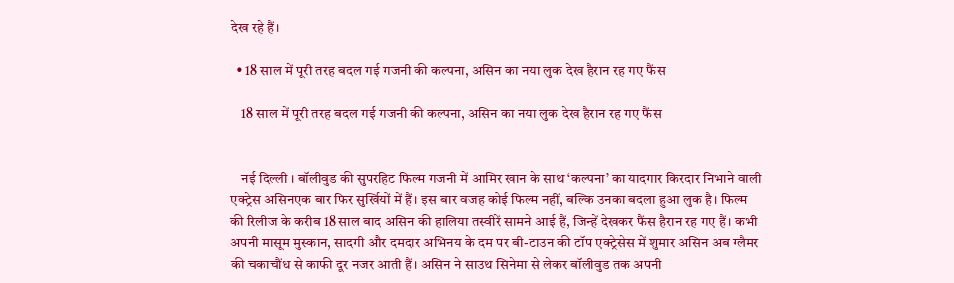देख रहे हैं।

  • 18 साल में पूरी तरह बदल गई गजनी की कल्पना, असिन का नया लुक देख हैरान रह गए फैंस

    18 साल में पूरी तरह बदल गई गजनी की कल्पना, असिन का नया लुक देख हैरान रह गए फैंस


    नई दिल्ली । बॉलीवुड की सुपरहिट फिल्म गजनी में आमिर खान के साथ ‘कल्पना’ का यादगार किरदार निभाने वाली एक्ट्रेस असिनएक बार फिर सुर्खियों में हैं। इस बार वजह कोई फिल्म नहीं, बल्कि उनका बदला हुआ लुक है। फिल्म की रिलीज के करीब 18 साल बाद असिन की हालिया तस्वीरें सामने आई हैं, जिन्हें देखकर फैंस हैरान रह गए हैं। कभी अपनी मासूम मुस्कान, सादगी और दमदार अभिनय के दम पर बी-टाउन की टॉप एक्ट्रेसेस में शुमार असिन अब ग्लैमर की चकाचौंध से काफी दूर नजर आती हैं। असिन ने साउथ सिनेमा से लेकर बॉलीवुड तक अपनी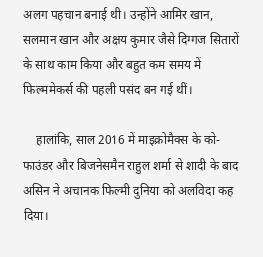अलग पहचान बनाई थी। उन्होंने आमिर खान, सलमान खान और अक्षय कुमार जैसे दिग्गज सितारों के साथ काम किया और बहुत कम समय में फिल्ममेकर्स की पहली पसंद बन गई थीं।

    हालांकि, साल 2016 में माइक्रोमैक्स के को-फाउंडर और बिजनेसमैन राहुल शर्मा से शादी के बाद असिन ने अचानक फिल्मी दुनिया को अलविदा कह दिया।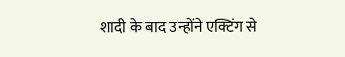शादी के बाद उन्होंने एक्टिंग से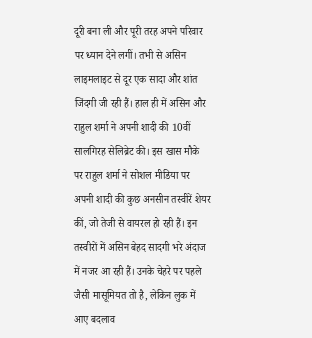दूरी बना ली और पूरी तरह अपने परिवार पर ध्यान देने लगीं। तभी से असिन लाइमलाइट से दूर एक सादा और शांत जिंदगी जी रही हैं। हाल ही में असिन और राहुल शर्मा ने अपनी शादी की 10वीं सालगिरह सेलिब्रेट की। इस खास मौके पर राहुल शर्मा ने सोशल मीडिया पर अपनी शादी की कुछ अनसीन तस्वीरें शेयर कीं, जो तेजी से वायरल हो रही हैं। इन तस्वीरों में असिन बेहद सादगी भरे अंदाज में नजर आ रही हैं। उनके चेहरे पर पहले जैसी मासूमियत तो है, लेकिन लुक में आए बदलाव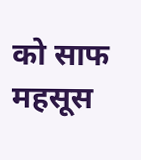को साफ महसूस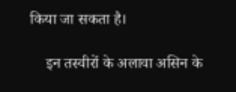किया जा सकता है।

    इन तस्वीरों के अलावा असिन के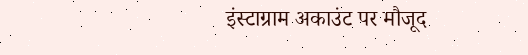इंस्टाग्राम अकाउंट पर मौजूद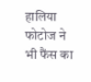हालिया फोटोज ने भी फैंस का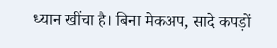ध्यान खींचा है। बिना मेकअप, सादे कपड़ों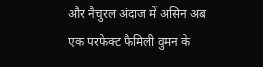और नैचुरल अंदाज में असिन अब एक परफेक्ट फैमिली वुमन के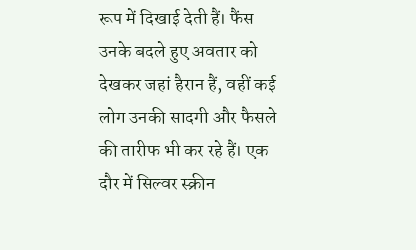रूप में दिखाई देती हैं। फैंस उनके बदले हुए अवतार को देखकर जहां हैरान हैं, वहीं कई लोग उनकी सादगी और फैसले की तारीफ भी कर रहे हैं। एक दौर में सिल्वर स्क्रीन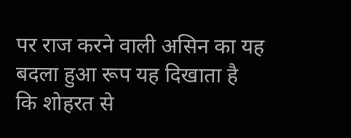पर राज करने वाली असिन का यह बदला हुआ रूप यह दिखाता है कि शोहरत से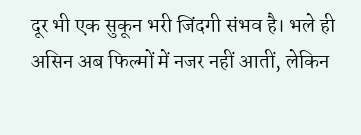दूर भी एक सुकून भरी जिंदगी संभव है। भले ही असिन अब फिल्मों में नजर नहीं आतीं, लेकिन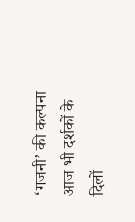‘गजनी’ की कल्पना आज भी दर्शकों के दिलों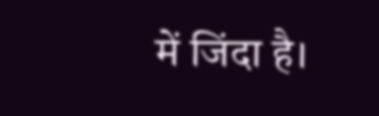में जिंदा है।